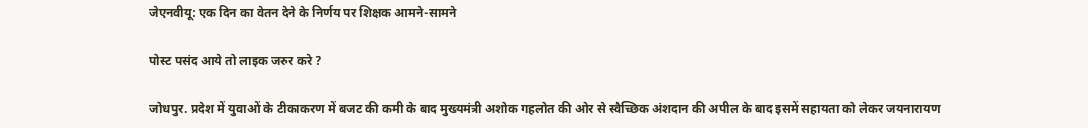जेएनवीयू: एक दिन का वेतन देने के निर्णय पर शिक्षक आमने-सामने

पोस्ट पसंद आये तो लाइक जरुर करे ?

जोधपुर. प्रदेश में युवाओं के टीकाकरण में बजट की कमी के बाद मुख्यमंत्री अशोक गहलोत की ओर से स्वैच्छिक अंशदान की अपील के बाद इसमें सहायता को लेकर जयनारायण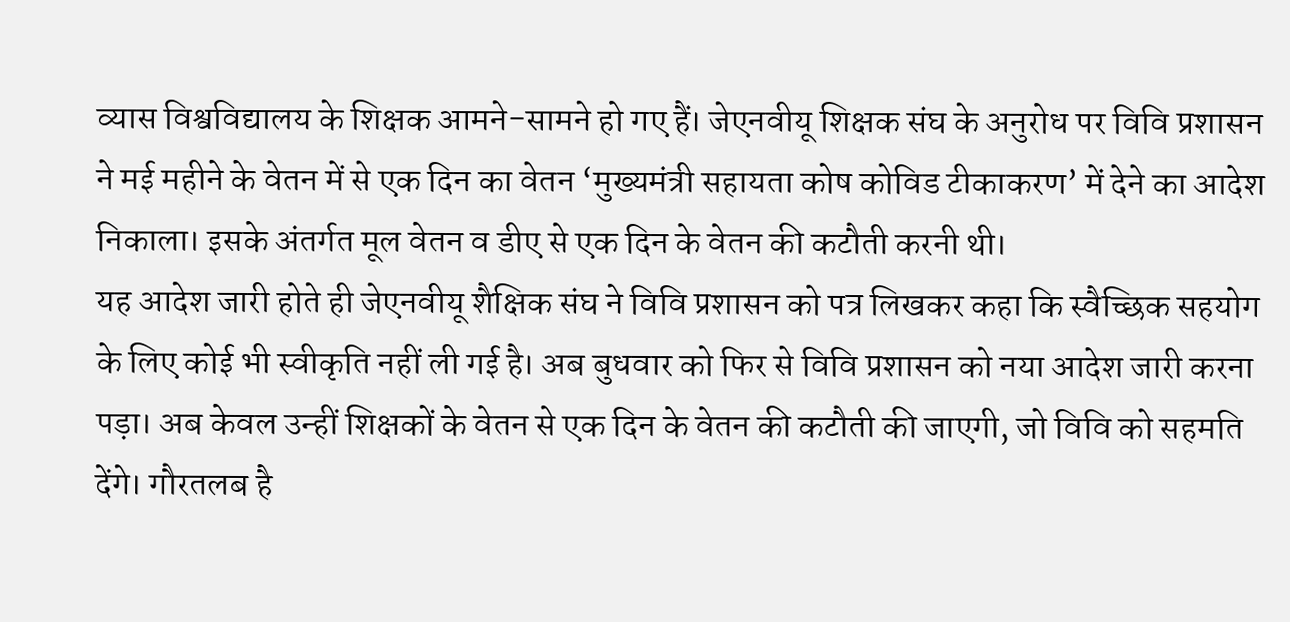व्यास विश्वविद्यालय के शिक्षक आमने-सामने हो गए हैं। जेएनवीयू शिक्षक संघ के अनुरोध पर विवि प्रशासन ने मई महीने के वेतन में से एक दिन का वेतन ‘मुख्यमंत्री सहायता कोष कोविड टीकाकरण’ में देने का आदेश निकाला। इसके अंतर्गत मूल वेतन व डीए से एक दिन के वेतन की कटौती करनी थी।
यह आदेश जारी होते ही जेएनवीयू शैक्षिक संघ ने विवि प्रशासन को पत्र लिखकर कहा कि स्वैच्छिक सहयोग के लिए कोई भी स्वीकृति नहीं ली गई है। अब बुधवार को फिर से विवि प्रशासन को नया आदेश जारी करना पड़ा। अब केवल उन्हीं शिक्षकों के वेतन से एक दिन के वेतन की कटौती की जाएगी, जो विवि को सहमति देंगे। गौरतलब है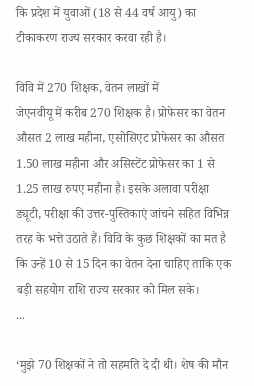कि प्रदेश में युवाओं (18 से 44 वर्ष आयु) का टीकाकरण राज्य सरकार करवा रही है।

विवि में 270 शिक्षक, वेतन लाखों में
जेएनवीयू में करीब 270 शिक्षक है। प्रोफेसर का वेतन औसत 2 लाख महीना, एसोसिएट प्रोफेसर का औसत 1.50 लाख महीना और असिस्टेंट प्रोफेसर का 1 से 1.25 लाख रुपए महीना है। इसके अलावा परीक्षा ड्यूटी, परीक्षा की उत्तर-पुस्तिकाएं जांचने सहित विभिन्न तरह के भत्ते उठाते हैं। विवि के कुछ शिक्षकों का मत है कि उन्हें 10 से 15 दिन का वेतन देना चाहिए ताकि एक बड़ी सहयोग राशि राज्य सरकार को मिल सके।
...

‘मुझे 70 शिक्षकों ने तो सहमति दे दी थी। शेष की मौन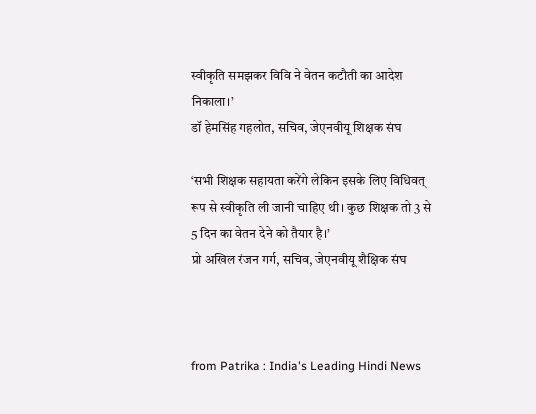स्वीकृति समझकर विवि ने वेतन कटौती का आदेश निकाला।’
डॉ हेमसिंह गहलोत, सचिव, जेएनवीयू शिक्षक संघ

‘सभी शिक्षक सहायता करेंगे लेकिन इसके लिए विधिवत् रूप से स्वीकृति ली जानी चाहिए थी। कुछ शिक्षक तो 3 से 5 दिन का वेतन देने को तैयार है।’
प्रो अखिल रंजन गर्ग, सचिव, जेएनवीयू शैक्षिक संघ



from Patrika : India's Leading Hindi News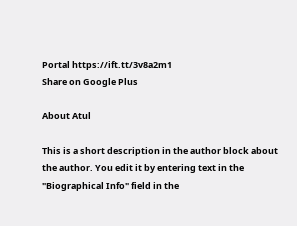Portal https://ift.tt/3v8a2m1
Share on Google Plus

About Atul

This is a short description in the author block about the author. You edit it by entering text in the "Biographical Info" field in the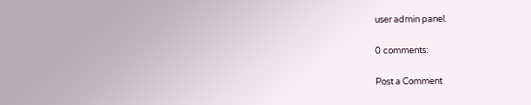user admin panel.

0 comments:

Post a Comment